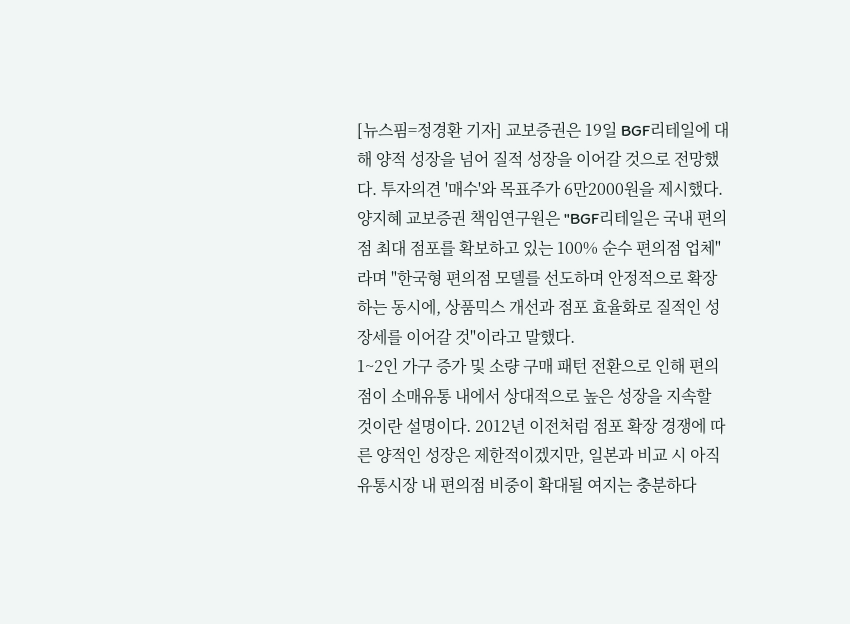[뉴스핌=정경환 기자] 교보증권은 19일 BGF리테일에 대해 양적 성장을 넘어 질적 성장을 이어갈 것으로 전망했다. 투자의견 '매수'와 목표주가 6만2000원을 제시했다.
양지혜 교보증권 책임연구원은 "BGF리테일은 국내 편의점 최대 점포를 확보하고 있는 100% 순수 편의점 업체"라며 "한국형 편의점 모델를 선도하며 안정적으로 확장하는 동시에, 상품믹스 개선과 점포 효율화로 질적인 성장세를 이어갈 것"이라고 말했다.
1~2인 가구 증가 및 소량 구매 패턴 전환으로 인해 편의점이 소매유통 내에서 상대적으로 높은 성장을 지속할 것이란 설명이다. 2012년 이전처럼 점포 확장 경쟁에 따른 양적인 성장은 제한적이겠지만, 일본과 비교 시 아직 유통시장 내 편의점 비중이 확대될 여지는 충분하다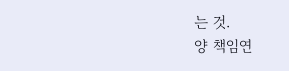는 것.
양 책임연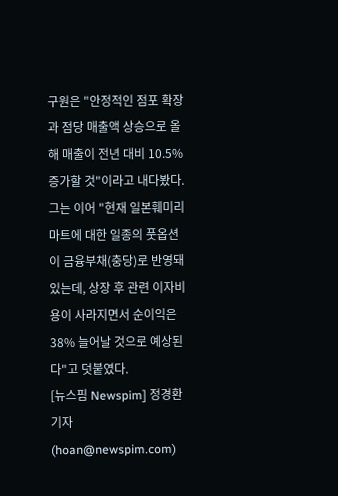구원은 "안정적인 점포 확장과 점당 매출액 상승으로 올해 매출이 전년 대비 10.5% 증가할 것"이라고 내다봤다.
그는 이어 "현재 일본훼미리마트에 대한 일종의 풋옵션이 금융부채(충당)로 반영돼 있는데, 상장 후 관련 이자비용이 사라지면서 순이익은 38% 늘어날 것으로 예상된다"고 덧붙였다.
[뉴스핌 Newspim] 정경환 기자 (hoan@newspim.com)